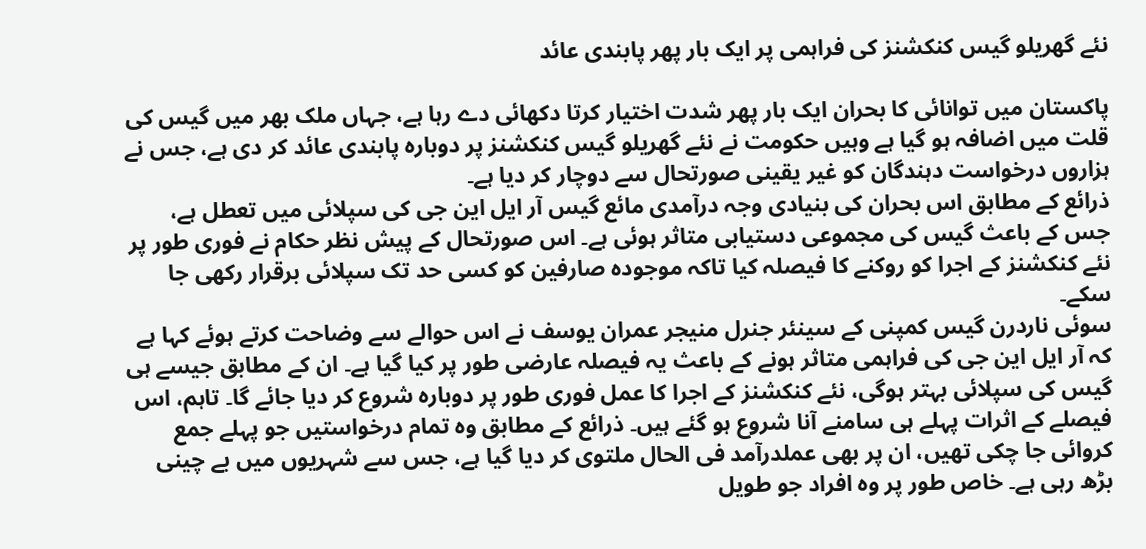نئے گھریلو گیس کنکشنز کی فراہمی پر ایک بار پھر پابندی عائد

پاکستان میں توانائی کا بحران ایک بار پھر شدت اختیار کرتا دکھائی دے رہا ہے، جہاں ملک بھر میں گیس کی قلت میں اضافہ ہو گیا ہے وہیں حکومت نے نئے گھریلو گیس کنکشنز پر دوبارہ پابندی عائد کر دی ہے، جس نے ہزاروں درخواست دہندگان کو غیر یقینی صورتحال سے دوچار کر دیا ہے۔
ذرائع کے مطابق اس بحران کی بنیادی وجہ درآمدی مائع گیس آر ایل این جی کی سپلائی میں تعطل ہے، جس کے باعث گیس کی مجموعی دستیابی متاثر ہوئی ہے۔ اس صورتحال کے پیش نظر حکام نے فوری طور پر نئے کنکشنز کے اجرا کو روکنے کا فیصلہ کیا تاکہ موجودہ صارفین کو کسی حد تک سپلائی برقرار رکھی جا سکے۔
سوئی ناردرن گیس کمپنی کے سینئر جنرل منیجر عمران یوسف نے اس حوالے سے وضاحت کرتے ہوئے کہا ہے کہ آر ایل این جی کی فراہمی متاثر ہونے کے باعث یہ فیصلہ عارضی طور پر کیا گیا ہے۔ ان کے مطابق جیسے ہی گیس کی سپلائی بہتر ہوگی، نئے کنکشنز کے اجرا کا عمل فوری طور پر دوبارہ شروع کر دیا جائے گا۔ تاہم، اس فیصلے کے اثرات پہلے ہی سامنے آنا شروع ہو گئے ہیں۔ ذرائع کے مطابق وہ تمام درخواستیں جو پہلے جمع کروائی جا چکی تھیں، ان پر بھی عملدرآمد فی الحال ملتوی کر دیا گیا ہے، جس سے شہریوں میں بے چینی بڑھ رہی ہے۔ خاص طور پر وہ افراد جو طویل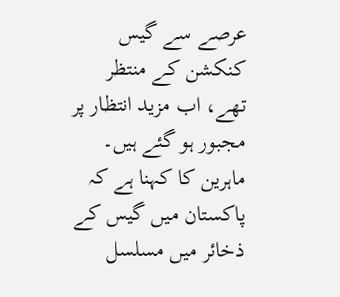عرصے سے گیس کنکشن کے منتظر تھے، اب مزید انتظار پر مجبور ہو گئے ہیں۔
ماہرین کا کہنا ہے کہ پاکستان میں گیس کے ذخائر میں مسلسل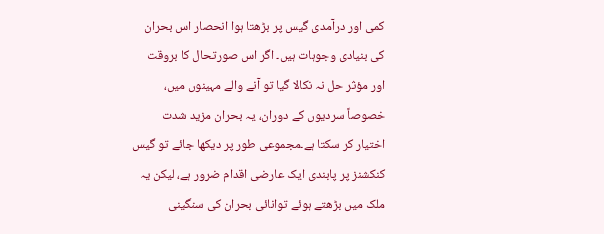کمی اور درآمدی گیس پر بڑھتا ہوا انحصار اس بحران کی بنیادی وجوہات ہیں۔ اگر اس صورتحال کا بروقت اور مؤثر حل نہ نکالا گیا تو آنے والے مہینوں میں، خصوصاً سردیوں کے دوران، یہ بحران مزید شدت اختیار کر سکتا ہے۔مجموعی طور پر دیکھا جائے تو گیس کنکشنز پر پابندی ایک عارضی اقدام ضرور ہے، لیکن یہ ملک میں بڑھتے ہوئے توانائی بحران کی سنگینی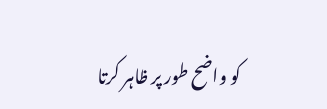کو واضح طور پر ظاہر کرتا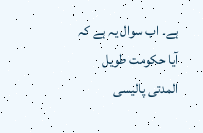ہے۔ اب سوال یہ ہے کہ آیا حکومت طویل المدتی پالیسی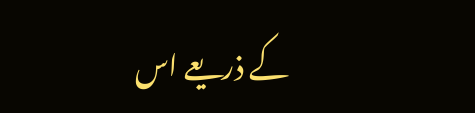کے ذریعے اس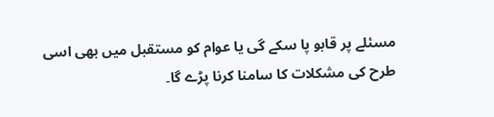مسئلے پر قابو پا سکے گی یا عوام کو مستقبل میں بھی اسی طرح کی مشکلات کا سامنا کرنا پڑے گا۔